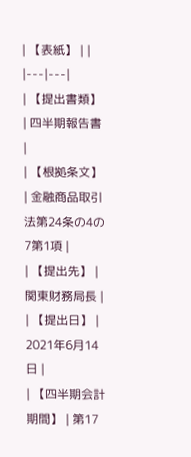| 【表紙】 | |
|---|---|
| 【提出書類】 | 四半期報告書 |
| 【根拠条文】 | 金融商品取引法第24条の4の7第1項 |
| 【提出先】 | 関東財務局長 |
| 【提出日】 | 2021年6月14日 |
| 【四半期会計期間】 | 第17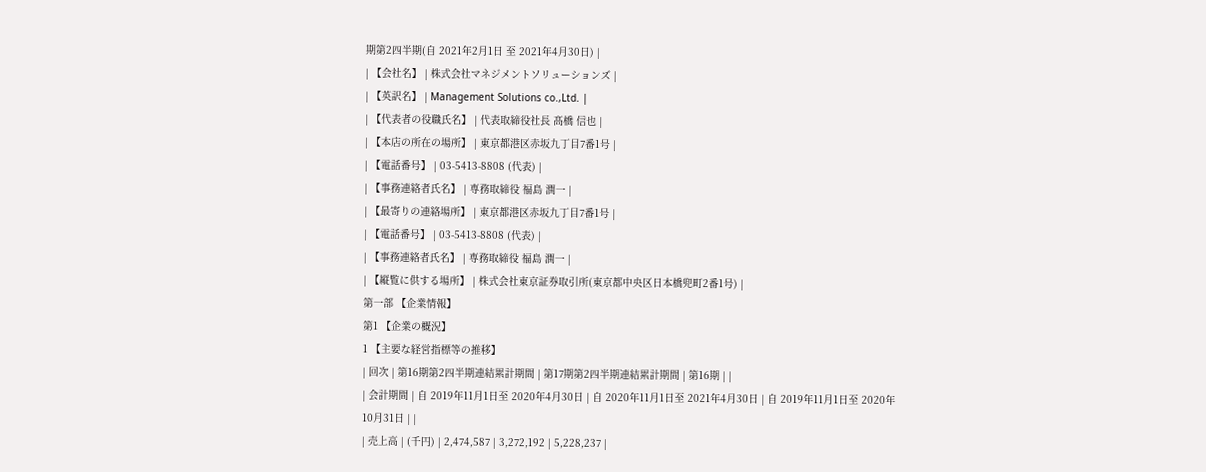期第2四半期(自 2021年2月1日 至 2021年4月30日) |
| 【会社名】 | 株式会社マネジメントソリューションズ |
| 【英訳名】 | Management Solutions co.,Ltd. |
| 【代表者の役職氏名】 | 代表取締役社長 髙橋 信也 |
| 【本店の所在の場所】 | 東京都港区赤坂九丁目7番1号 |
| 【電話番号】 | 03-5413-8808 (代表) |
| 【事務連絡者氏名】 | 専務取締役 福島 潤一 |
| 【最寄りの連絡場所】 | 東京都港区赤坂九丁目7番1号 |
| 【電話番号】 | 03-5413-8808 (代表) |
| 【事務連絡者氏名】 | 専務取締役 福島 潤一 |
| 【縦覧に供する場所】 | 株式会社東京証券取引所(東京都中央区日本橋兜町2番1号) |
第一部 【企業情報】
第1 【企業の概況】
1 【主要な経営指標等の推移】
| 回次 | 第16期第2四半期連結累計期間 | 第17期第2四半期連結累計期間 | 第16期 | |
| 会計期間 | 自 2019年11月1日至 2020年4月30日 | 自 2020年11月1日至 2021年4月30日 | 自 2019年11月1日至 2020年10月31日 | |
| 売上高 | (千円) | 2,474,587 | 3,272,192 | 5,228,237 |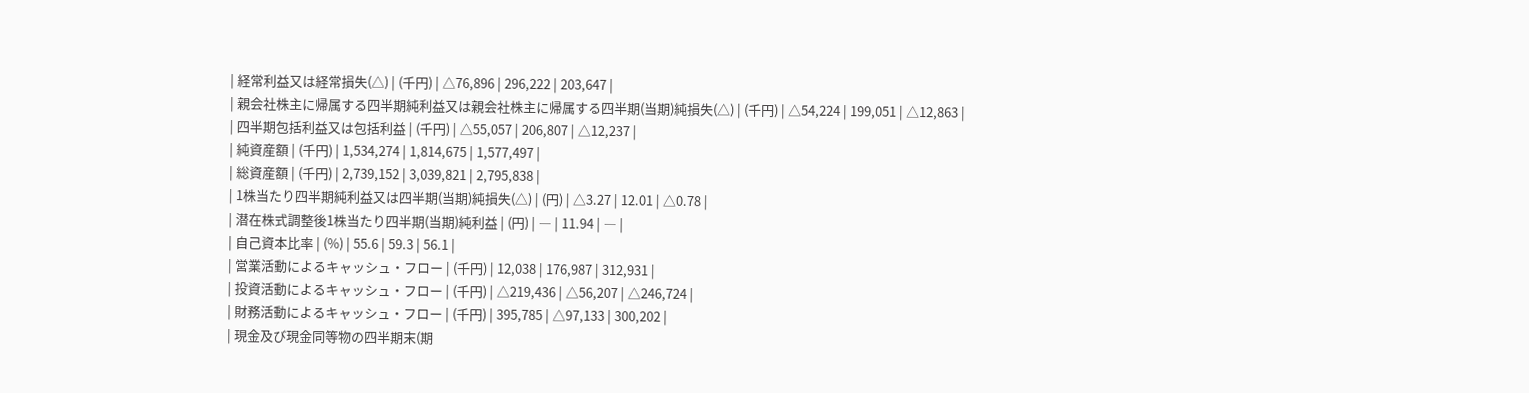| 経常利益又は経常損失(△) | (千円) | △76,896 | 296,222 | 203,647 |
| 親会社株主に帰属する四半期純利益又は親会社株主に帰属する四半期(当期)純損失(△) | (千円) | △54,224 | 199,051 | △12,863 |
| 四半期包括利益又は包括利益 | (千円) | △55,057 | 206,807 | △12,237 |
| 純資産額 | (千円) | 1,534,274 | 1,814,675 | 1,577,497 |
| 総資産額 | (千円) | 2,739,152 | 3,039,821 | 2,795,838 |
| 1株当たり四半期純利益又は四半期(当期)純損失(△) | (円) | △3.27 | 12.01 | △0.78 |
| 潜在株式調整後1株当たり四半期(当期)純利益 | (円) | ― | 11.94 | ― |
| 自己資本比率 | (%) | 55.6 | 59.3 | 56.1 |
| 営業活動によるキャッシュ・フロー | (千円) | 12,038 | 176,987 | 312,931 |
| 投資活動によるキャッシュ・フロー | (千円) | △219,436 | △56,207 | △246,724 |
| 財務活動によるキャッシュ・フロー | (千円) | 395,785 | △97,133 | 300,202 |
| 現金及び現金同等物の四半期末(期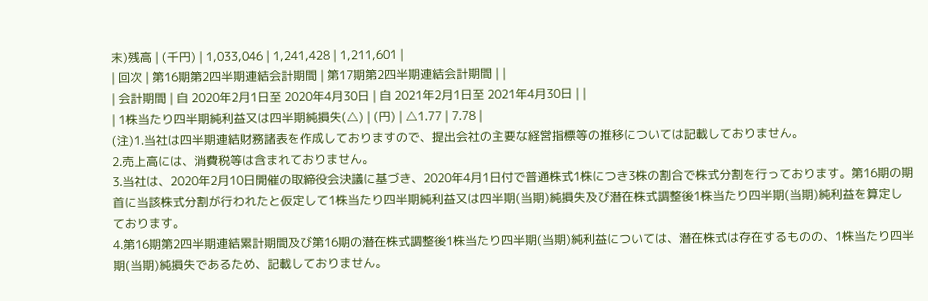末)残高 | (千円) | 1,033,046 | 1,241,428 | 1,211,601 |
| 回次 | 第16期第2四半期連結会計期間 | 第17期第2四半期連結会計期間 | |
| 会計期間 | 自 2020年2月1日至 2020年4月30日 | 自 2021年2月1日至 2021年4月30日 | |
| 1株当たり四半期純利益又は四半期純損失(△) | (円) | △1.77 | 7.78 |
(注)1.当社は四半期連結財務諸表を作成しておりますので、提出会社の主要な経営指標等の推移については記載しておりません。
2.売上高には、消費税等は含まれておりません。
3.当社は、2020年2月10日開催の取締役会決議に基づき、2020年4月1日付で普通株式1株につき3株の割合で株式分割を行っております。第16期の期首に当該株式分割が行われたと仮定して1株当たり四半期純利益又は四半期(当期)純損失及び潜在株式調整後1株当たり四半期(当期)純利益を算定しております。
4.第16期第2四半期連結累計期間及び第16期の潜在株式調整後1株当たり四半期(当期)純利益については、潜在株式は存在するものの、1株当たり四半期(当期)純損失であるため、記載しておりません。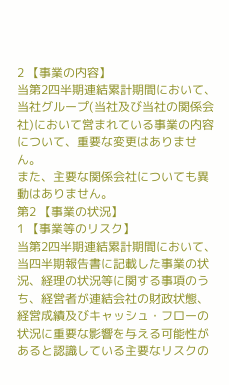2 【事業の内容】
当第2四半期連結累計期間において、当社グループ(当社及び当社の関係会社)において営まれている事業の内容について、重要な変更はありません。
また、主要な関係会社についても異動はありません。
第2 【事業の状況】
1 【事業等のリスク】
当第2四半期連結累計期間において、当四半期報告書に記載した事業の状況、経理の状況等に関する事項のうち、経営者が連結会社の財政状態、経営成績及びキャッシュ・フローの状況に重要な影響を与える可能性があると認識している主要なリスクの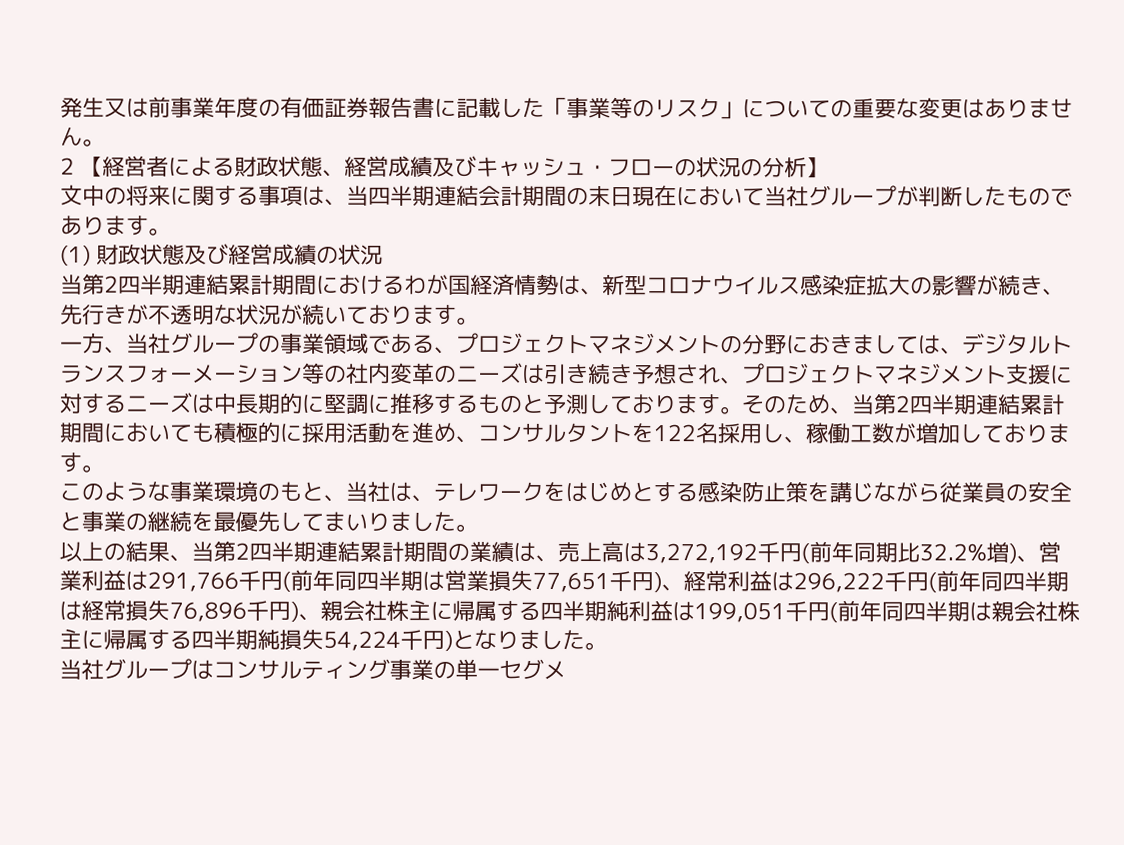発生又は前事業年度の有価証券報告書に記載した「事業等のリスク」についての重要な変更はありません。
2 【経営者による財政状態、経営成績及びキャッシュ・フローの状況の分析】
文中の将来に関する事項は、当四半期連結会計期間の末日現在において当社グループが判断したものであります。
(1) 財政状態及び経営成績の状況
当第2四半期連結累計期間におけるわが国経済情勢は、新型コロナウイルス感染症拡大の影響が続き、先行きが不透明な状況が続いております。
一方、当社グループの事業領域である、プロジェクトマネジメントの分野におきましては、デジタルトランスフォーメーション等の社内変革のニーズは引き続き予想され、プロジェクトマネジメント支援に対するニーズは中長期的に堅調に推移するものと予測しております。そのため、当第2四半期連結累計期間においても積極的に採用活動を進め、コンサルタントを122名採用し、稼働工数が増加しております。
このような事業環境のもと、当社は、テレワークをはじめとする感染防止策を講じながら従業員の安全と事業の継続を最優先してまいりました。
以上の結果、当第2四半期連結累計期間の業績は、売上高は3,272,192千円(前年同期比32.2%増)、営業利益は291,766千円(前年同四半期は営業損失77,651千円)、経常利益は296,222千円(前年同四半期は経常損失76,896千円)、親会社株主に帰属する四半期純利益は199,051千円(前年同四半期は親会社株主に帰属する四半期純損失54,224千円)となりました。
当社グループはコンサルティング事業の単一セグメ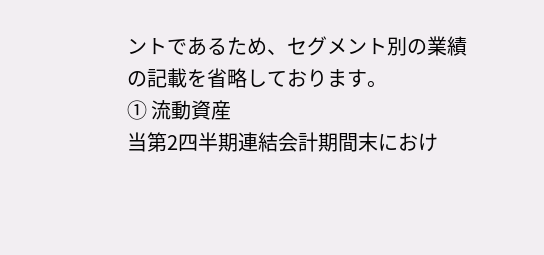ントであるため、セグメント別の業績の記載を省略しております。
① 流動資産
当第2四半期連結会計期間末におけ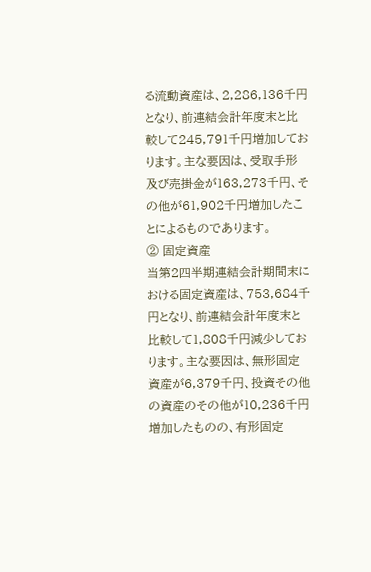る流動資産は、2,286,136千円となり、前連結会計年度末と比較して245,791千円増加しております。主な要因は、受取手形及び売掛金が163,273千円、その他が61,902千円増加したことによるものであります。
② 固定資産
当第2四半期連結会計期間末における固定資産は、753,684千円となり、前連結会計年度末と比較して1,808千円減少しております。主な要因は、無形固定資産が6,379千円、投資その他の資産のその他が10,236千円増加したものの、有形固定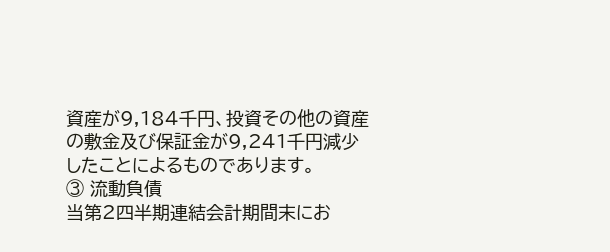資産が9,184千円、投資その他の資産の敷金及び保証金が9,241千円減少したことによるものであります。
③ 流動負債
当第2四半期連結会計期間末にお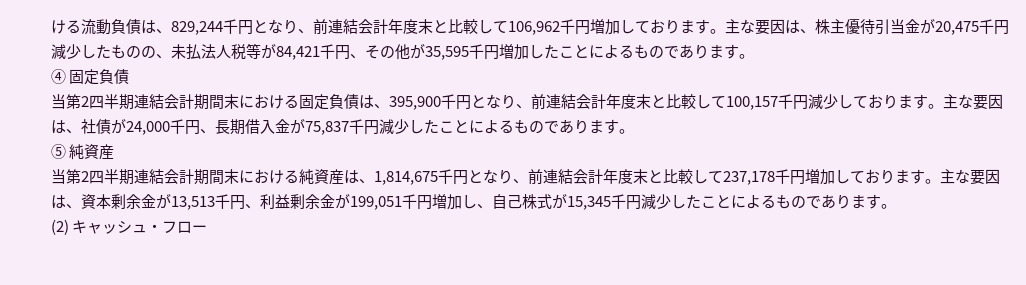ける流動負債は、829,244千円となり、前連結会計年度末と比較して106,962千円増加しております。主な要因は、株主優待引当金が20,475千円減少したものの、未払法人税等が84,421千円、その他が35,595千円増加したことによるものであります。
④ 固定負債
当第2四半期連結会計期間末における固定負債は、395,900千円となり、前連結会計年度末と比較して100,157千円減少しております。主な要因は、社債が24,000千円、長期借入金が75,837千円減少したことによるものであります。
⑤ 純資産
当第2四半期連結会計期間末における純資産は、1,814,675千円となり、前連結会計年度末と比較して237,178千円増加しております。主な要因は、資本剰余金が13,513千円、利益剰余金が199,051千円増加し、自己株式が15,345千円減少したことによるものであります。
(2) キャッシュ・フロー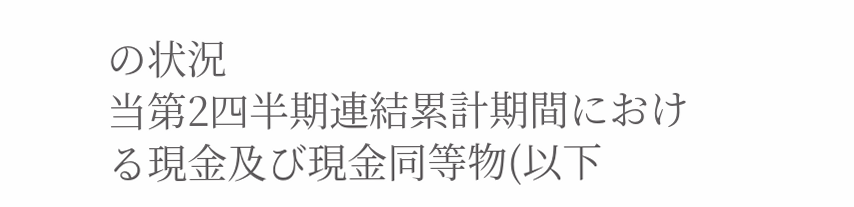の状況
当第2四半期連結累計期間における現金及び現金同等物(以下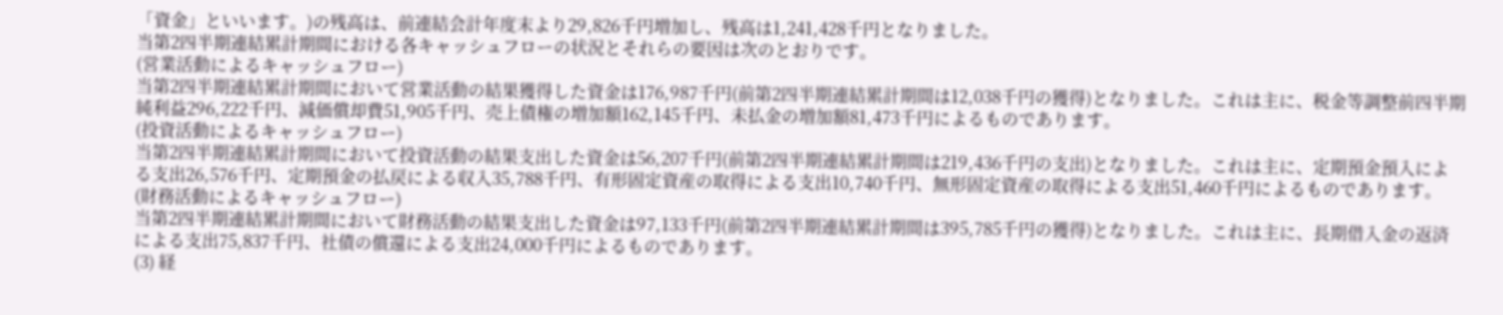「資金」といいます。)の残高は、前連結会計年度末より29,826千円増加し、残高は1,241,428千円となりました。
当第2四半期連結累計期間における各キャッシュフローの状況とそれらの要因は次のとおりです。
(営業活動によるキャッシュフロー)
当第2四半期連結累計期間において営業活動の結果獲得した資金は176,987千円(前第2四半期連結累計期間は12,038千円の獲得)となりました。これは主に、税金等調整前四半期純利益296,222千円、減価償却費51,905千円、売上債権の増加額162,145千円、未払金の増加額81,473千円によるものであります。
(投資活動によるキャッシュフロー)
当第2四半期連結累計期間において投資活動の結果支出した資金は56,207千円(前第2四半期連結累計期間は219,436千円の支出)となりました。これは主に、定期預金預入による支出26,576千円、定期預金の払戻による収入35,788千円、有形固定資産の取得による支出10,740千円、無形固定資産の取得による支出51,460千円によるものであります。
(財務活動によるキャッシュフロー)
当第2四半期連結累計期間において財務活動の結果支出した資金は97,133千円(前第2四半期連結累計期間は395,785千円の獲得)となりました。これは主に、長期借入金の返済による支出75,837千円、社債の償還による支出24,000千円によるものであります。
(3) 経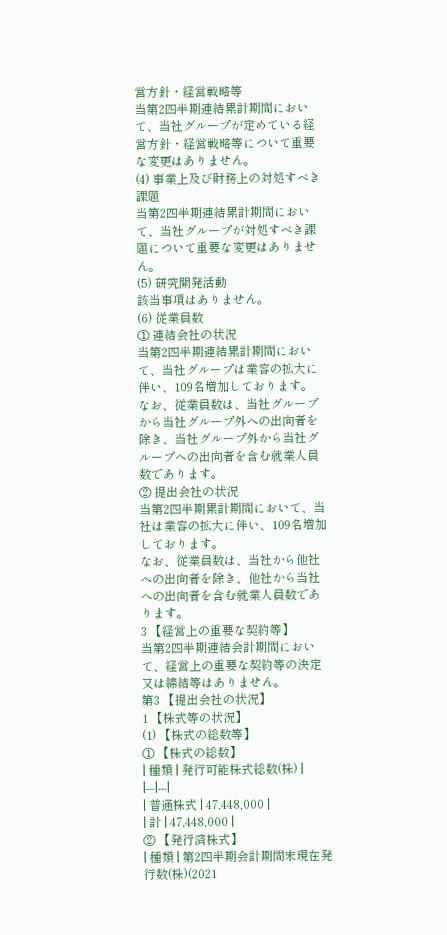営方針・経営戦略等
当第2四半期連結累計期間において、当社グループが定めている経営方針・経営戦略等について重要な変更はありません。
(4) 事業上及び財務上の対処すべき課題
当第2四半期連結累計期間において、当社グループが対処すべき課題について重要な変更はありません。
(5) 研究開発活動
該当事項はありません。
(6) 従業員数
① 連結会社の状況
当第2四半期連結累計期間において、当社グループは業容の拡大に伴い、109名増加しております。
なお、従業員数は、当社グループから当社グループ外への出向者を除き、当社グループ外から当社グループへの出向者を含む就業人員数であります。
② 提出会社の状況
当第2四半期累計期間において、当社は業容の拡大に伴い、109名増加しております。
なお、従業員数は、当社から他社への出向者を除き、他社から当社への出向者を含む就業人員数であります。
3 【経営上の重要な契約等】
当第2四半期連結会計期間において、経営上の重要な契約等の決定又は締結等はありません。
第3 【提出会社の状況】
1 【株式等の状況】
(1) 【株式の総数等】
① 【株式の総数】
| 種類 | 発行可能株式総数(株) |
|---|---|
| 普通株式 | 47,448,000 |
| 計 | 47,448,000 |
② 【発行済株式】
| 種類 | 第2四半期会計期間末現在発行数(株)(2021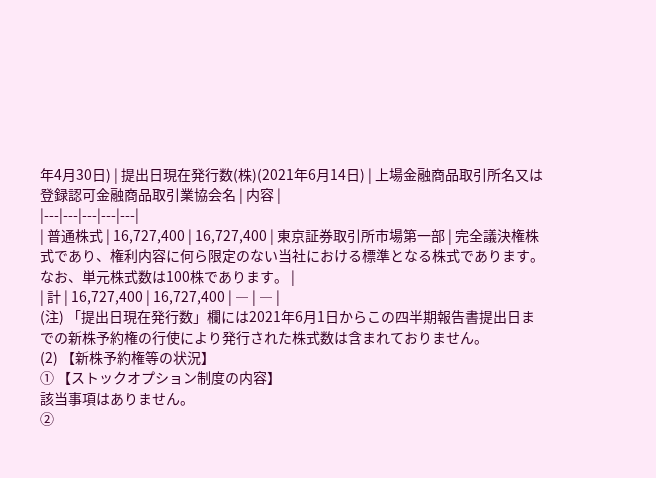年4月30日) | 提出日現在発行数(株)(2021年6月14日) | 上場金融商品取引所名又は登録認可金融商品取引業協会名 | 内容 |
|---|---|---|---|---|
| 普通株式 | 16,727,400 | 16,727,400 | 東京証券取引所市場第一部 | 完全議決権株式であり、権利内容に何ら限定のない当社における標準となる株式であります。 なお、単元株式数は100株であります。 |
| 計 | 16,727,400 | 16,727,400 | ― | ― |
(注) 「提出日現在発行数」欄には2021年6月1日からこの四半期報告書提出日までの新株予約権の行使により発行された株式数は含まれておりません。
(2) 【新株予約権等の状況】
① 【ストックオプション制度の内容】
該当事項はありません。
②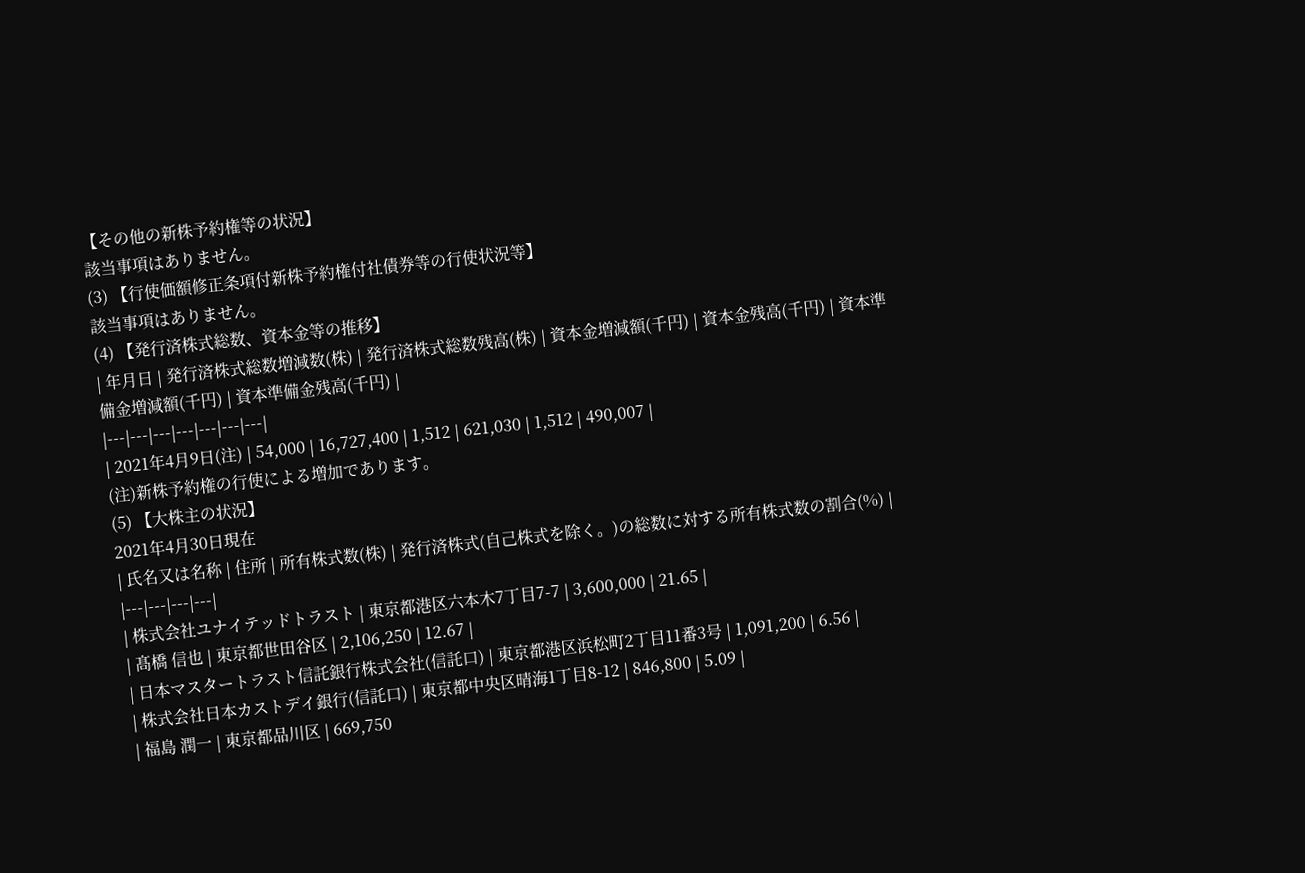【その他の新株予約権等の状況】
該当事項はありません。
(3) 【行使価額修正条項付新株予約権付社債券等の行使状況等】
該当事項はありません。
(4) 【発行済株式総数、資本金等の推移】
| 年月日 | 発行済株式総数増減数(株) | 発行済株式総数残高(株) | 資本金増減額(千円) | 資本金残高(千円) | 資本準備金増減額(千円) | 資本準備金残高(千円) |
|---|---|---|---|---|---|---|
| 2021年4月9日(注) | 54,000 | 16,727,400 | 1,512 | 621,030 | 1,512 | 490,007 |
(注)新株予約権の行使による増加であります。
(5) 【大株主の状況】
2021年4月30日現在
| 氏名又は名称 | 住所 | 所有株式数(株) | 発行済株式(自己株式を除く。)の総数に対する所有株式数の割合(%) |
|---|---|---|---|
| 株式会社ユナイテッドトラスト | 東京都港区六本木7丁目7-7 | 3,600,000 | 21.65 |
| 髙橋 信也 | 東京都世田谷区 | 2,106,250 | 12.67 |
| 日本マスタートラスト信託銀行株式会社(信託口) | 東京都港区浜松町2丁目11番3号 | 1,091,200 | 6.56 |
| 株式会社日本カストデイ銀行(信託口) | 東京都中央区晴海1丁目8-12 | 846,800 | 5.09 |
| 福島 潤一 | 東京都品川区 | 669,750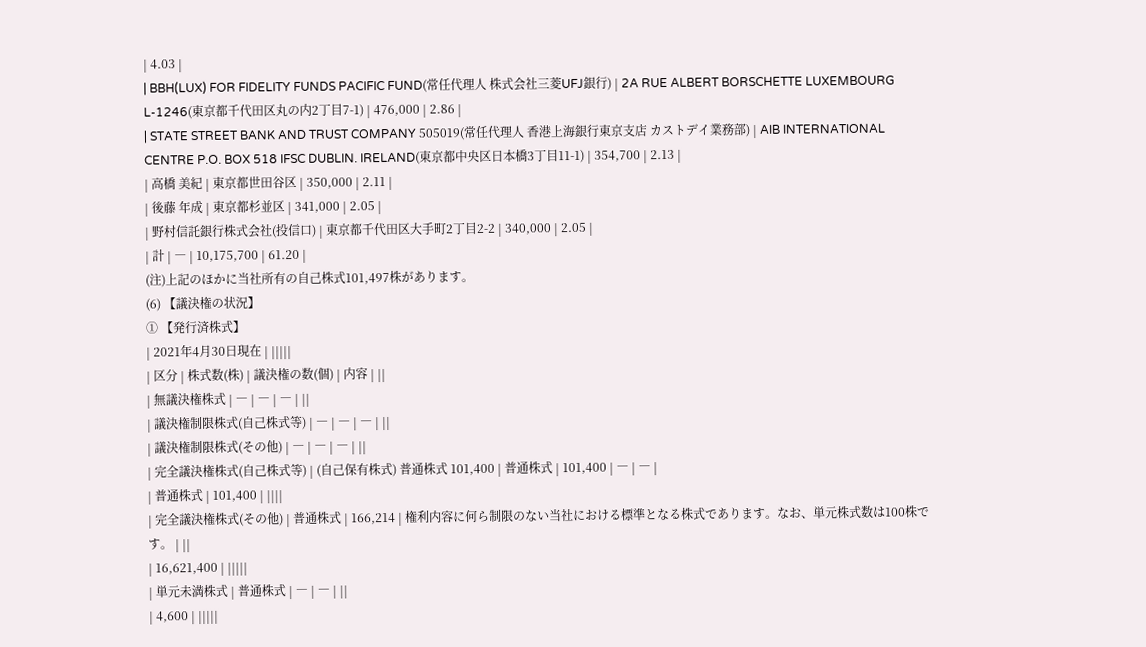| 4.03 |
| BBH(LUX) FOR FIDELITY FUNDS PACIFIC FUND(常任代理人 株式会社三菱UFJ銀行) | 2A RUE ALBERT BORSCHETTE LUXEMBOURG L-1246(東京都千代田区丸の内2丁目7-1) | 476,000 | 2.86 |
| STATE STREET BANK AND TRUST COMPANY 505019(常任代理人 香港上海銀行東京支店 カストデイ業務部) | AIB INTERNATIONAL CENTRE P.O. BOX 518 IFSC DUBLIN. IRELAND(東京都中央区日本橋3丁目11-1) | 354,700 | 2.13 |
| 高橋 美紀 | 東京都世田谷区 | 350,000 | 2.11 |
| 後藤 年成 | 東京都杉並区 | 341,000 | 2.05 |
| 野村信託銀行株式会社(投信口) | 東京都千代田区大手町2丁目2-2 | 340,000 | 2.05 |
| 計 | ― | 10,175,700 | 61.20 |
(注)上記のほかに当社所有の自己株式101,497株があります。
(6) 【議決権の状況】
① 【発行済株式】
| 2021年4月30日現在 | |||||
| 区分 | 株式数(株) | 議決権の数(個) | 内容 | ||
| 無議決権株式 | ― | ― | ― | ||
| 議決権制限株式(自己株式等) | ― | ― | ― | ||
| 議決権制限株式(その他) | ― | ― | ― | ||
| 完全議決権株式(自己株式等) | (自己保有株式) 普通株式 101,400 | 普通株式 | 101,400 | ― | ― |
| 普通株式 | 101,400 | ||||
| 完全議決権株式(その他) | 普通株式 | 166,214 | 権利内容に何ら制限のない当社における標準となる株式であります。なお、単元株式数は100株です。 | ||
| 16,621,400 | |||||
| 単元未満株式 | 普通株式 | ― | ― | ||
| 4,600 | |||||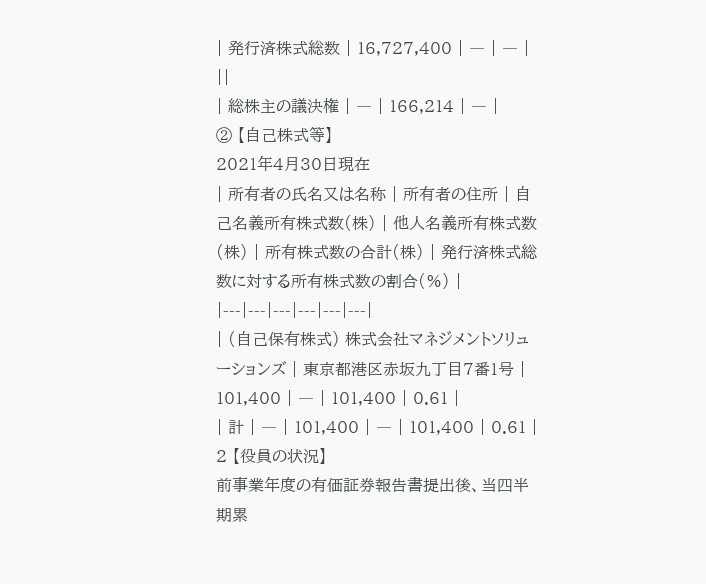| 発行済株式総数 | 16,727,400 | ― | ― | ||
| 総株主の議決権 | ― | 166,214 | ― |
② 【自己株式等】
2021年4月30日現在
| 所有者の氏名又は名称 | 所有者の住所 | 自己名義所有株式数(株) | 他人名義所有株式数(株) | 所有株式数の合計(株) | 発行済株式総数に対する所有株式数の割合(%) |
|---|---|---|---|---|---|
| (自己保有株式) 株式会社マネジメントソリューションズ | 東京都港区赤坂九丁目7番1号 | 101,400 | ― | 101,400 | 0.61 |
| 計 | ― | 101,400 | ― | 101,400 | 0.61 |
2 【役員の状況】
前事業年度の有価証券報告書提出後、当四半期累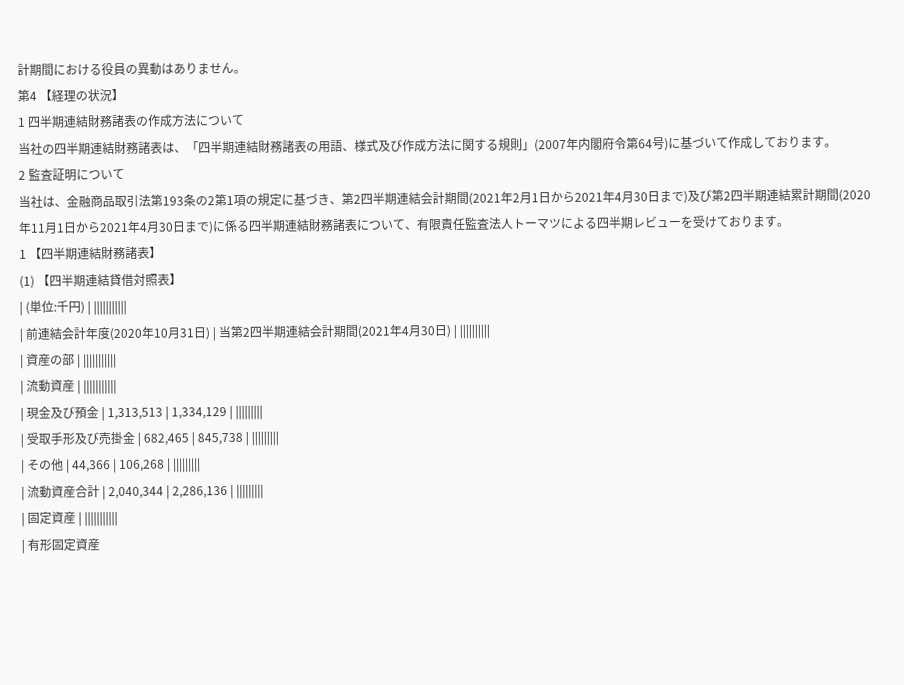計期間における役員の異動はありません。
第4 【経理の状況】
1 四半期連結財務諸表の作成方法について
当社の四半期連結財務諸表は、「四半期連結財務諸表の用語、様式及び作成方法に関する規則」(2007年内閣府令第64号)に基づいて作成しております。
2 監査証明について
当社は、金融商品取引法第193条の2第1項の規定に基づき、第2四半期連結会計期間(2021年2月1日から2021年4月30日まで)及び第2四半期連結累計期間(2020年11月1日から2021年4月30日まで)に係る四半期連結財務諸表について、有限責任監査法人トーマツによる四半期レビューを受けております。
1 【四半期連結財務諸表】
(1) 【四半期連結貸借対照表】
| (単位:千円) | |||||||||||
| 前連結会計年度(2020年10月31日) | 当第2四半期連結会計期間(2021年4月30日) | ||||||||||
| 資産の部 | |||||||||||
| 流動資産 | |||||||||||
| 現金及び預金 | 1,313,513 | 1,334,129 | |||||||||
| 受取手形及び売掛金 | 682,465 | 845,738 | |||||||||
| その他 | 44,366 | 106,268 | |||||||||
| 流動資産合計 | 2,040,344 | 2,286,136 | |||||||||
| 固定資産 | |||||||||||
| 有形固定資産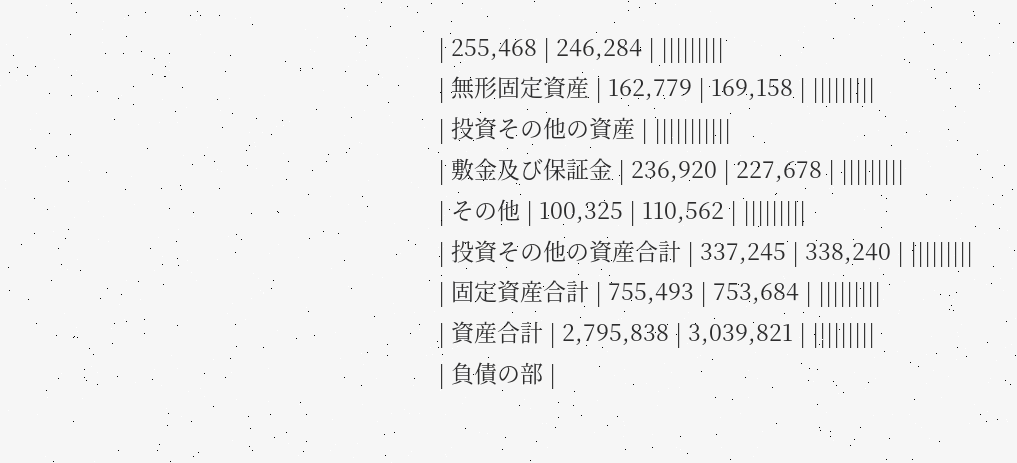| 255,468 | 246,284 | |||||||||
| 無形固定資産 | 162,779 | 169,158 | |||||||||
| 投資その他の資産 | |||||||||||
| 敷金及び保証金 | 236,920 | 227,678 | |||||||||
| その他 | 100,325 | 110,562 | |||||||||
| 投資その他の資産合計 | 337,245 | 338,240 | |||||||||
| 固定資産合計 | 755,493 | 753,684 | |||||||||
| 資産合計 | 2,795,838 | 3,039,821 | |||||||||
| 負債の部 |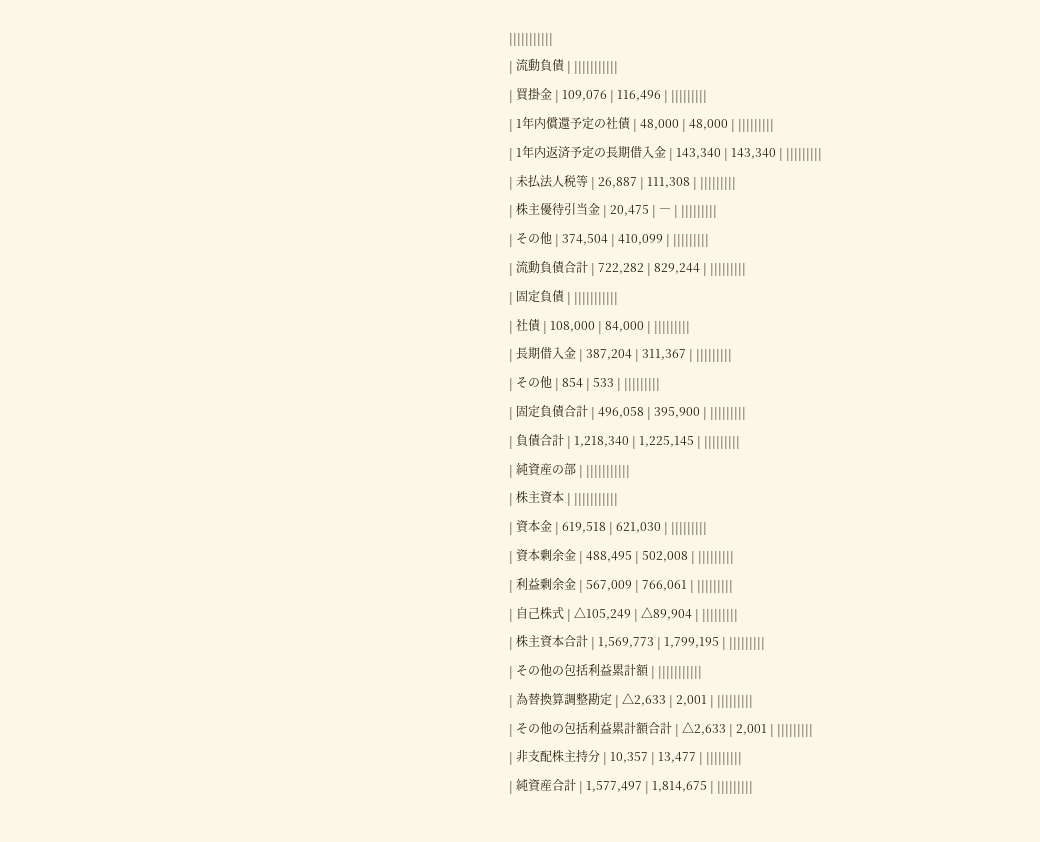|||||||||||
| 流動負債 | |||||||||||
| 買掛金 | 109,076 | 116,496 | |||||||||
| 1年内償還予定の社債 | 48,000 | 48,000 | |||||||||
| 1年内返済予定の長期借入金 | 143,340 | 143,340 | |||||||||
| 未払法人税等 | 26,887 | 111,308 | |||||||||
| 株主優待引当金 | 20,475 | ― | |||||||||
| その他 | 374,504 | 410,099 | |||||||||
| 流動負債合計 | 722,282 | 829,244 | |||||||||
| 固定負債 | |||||||||||
| 社債 | 108,000 | 84,000 | |||||||||
| 長期借入金 | 387,204 | 311,367 | |||||||||
| その他 | 854 | 533 | |||||||||
| 固定負債合計 | 496,058 | 395,900 | |||||||||
| 負債合計 | 1,218,340 | 1,225,145 | |||||||||
| 純資産の部 | |||||||||||
| 株主資本 | |||||||||||
| 資本金 | 619,518 | 621,030 | |||||||||
| 資本剰余金 | 488,495 | 502,008 | |||||||||
| 利益剰余金 | 567,009 | 766,061 | |||||||||
| 自己株式 | △105,249 | △89,904 | |||||||||
| 株主資本合計 | 1,569,773 | 1,799,195 | |||||||||
| その他の包括利益累計額 | |||||||||||
| 為替換算調整勘定 | △2,633 | 2,001 | |||||||||
| その他の包括利益累計額合計 | △2,633 | 2,001 | |||||||||
| 非支配株主持分 | 10,357 | 13,477 | |||||||||
| 純資産合計 | 1,577,497 | 1,814,675 | |||||||||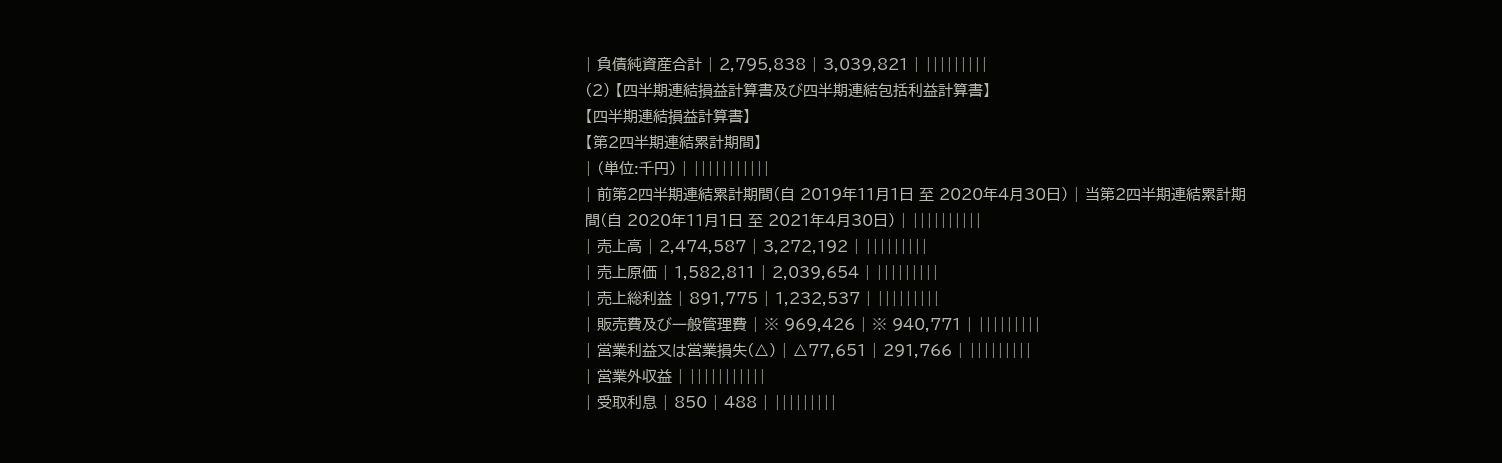| 負債純資産合計 | 2,795,838 | 3,039,821 | |||||||||
(2) 【四半期連結損益計算書及び四半期連結包括利益計算書】
【四半期連結損益計算書】
【第2四半期連結累計期間】
| (単位:千円) | |||||||||||
| 前第2四半期連結累計期間(自 2019年11月1日 至 2020年4月30日) | 当第2四半期連結累計期間(自 2020年11月1日 至 2021年4月30日) | ||||||||||
| 売上高 | 2,474,587 | 3,272,192 | |||||||||
| 売上原価 | 1,582,811 | 2,039,654 | |||||||||
| 売上総利益 | 891,775 | 1,232,537 | |||||||||
| 販売費及び一般管理費 | ※ 969,426 | ※ 940,771 | |||||||||
| 営業利益又は営業損失(△) | △77,651 | 291,766 | |||||||||
| 営業外収益 | |||||||||||
| 受取利息 | 850 | 488 | |||||||||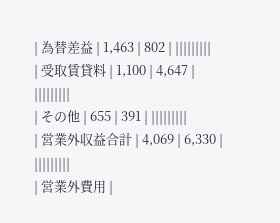| 為替差益 | 1,463 | 802 | |||||||||
| 受取賃貸料 | 1,100 | 4,647 | |||||||||
| その他 | 655 | 391 | |||||||||
| 営業外収益合計 | 4,069 | 6,330 | |||||||||
| 営業外費用 |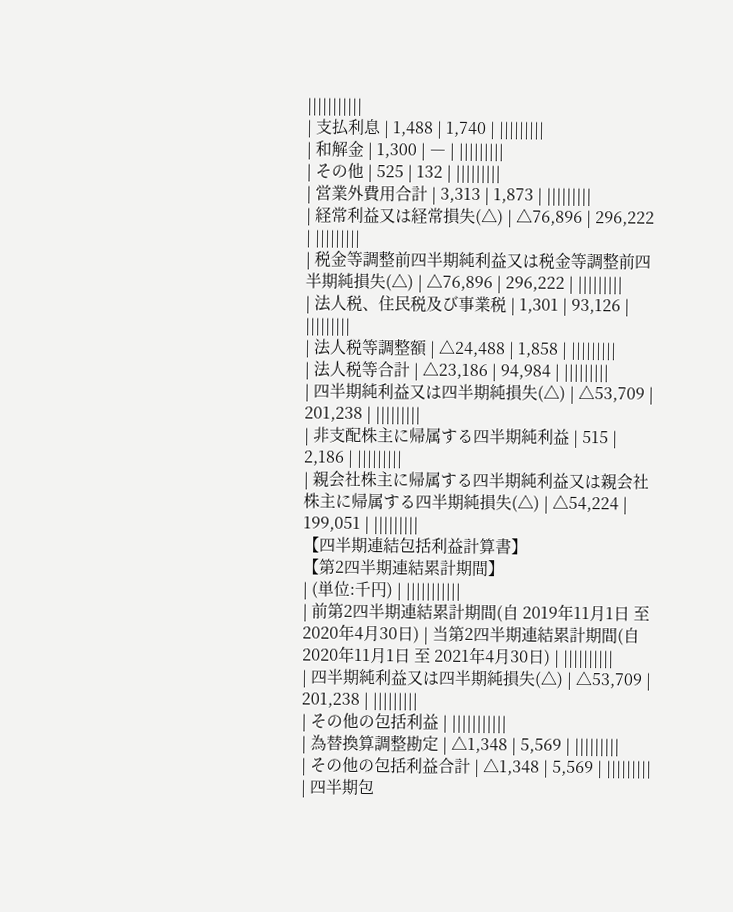|||||||||||
| 支払利息 | 1,488 | 1,740 | |||||||||
| 和解金 | 1,300 | ― | |||||||||
| その他 | 525 | 132 | |||||||||
| 営業外費用合計 | 3,313 | 1,873 | |||||||||
| 経常利益又は経常損失(△) | △76,896 | 296,222 | |||||||||
| 税金等調整前四半期純利益又は税金等調整前四半期純損失(△) | △76,896 | 296,222 | |||||||||
| 法人税、住民税及び事業税 | 1,301 | 93,126 | |||||||||
| 法人税等調整額 | △24,488 | 1,858 | |||||||||
| 法人税等合計 | △23,186 | 94,984 | |||||||||
| 四半期純利益又は四半期純損失(△) | △53,709 | 201,238 | |||||||||
| 非支配株主に帰属する四半期純利益 | 515 | 2,186 | |||||||||
| 親会社株主に帰属する四半期純利益又は親会社株主に帰属する四半期純損失(△) | △54,224 | 199,051 | |||||||||
【四半期連結包括利益計算書】
【第2四半期連結累計期間】
| (単位:千円) | |||||||||||
| 前第2四半期連結累計期間(自 2019年11月1日 至 2020年4月30日) | 当第2四半期連結累計期間(自 2020年11月1日 至 2021年4月30日) | ||||||||||
| 四半期純利益又は四半期純損失(△) | △53,709 | 201,238 | |||||||||
| その他の包括利益 | |||||||||||
| 為替換算調整勘定 | △1,348 | 5,569 | |||||||||
| その他の包括利益合計 | △1,348 | 5,569 | |||||||||
| 四半期包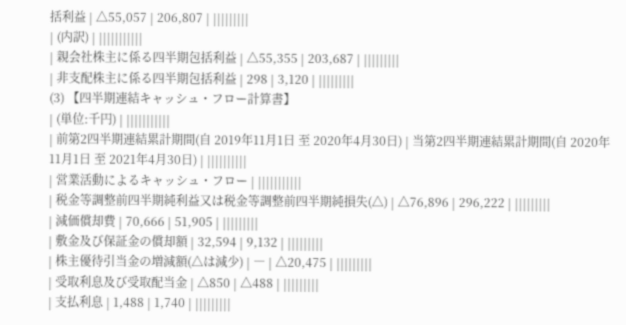括利益 | △55,057 | 206,807 | |||||||||
| (内訳) | |||||||||||
| 親会社株主に係る四半期包括利益 | △55,355 | 203,687 | |||||||||
| 非支配株主に係る四半期包括利益 | 298 | 3,120 | |||||||||
(3) 【四半期連結キャッシュ・フロー計算書】
| (単位:千円) | |||||||||||
| 前第2四半期連結累計期間(自 2019年11月1日 至 2020年4月30日) | 当第2四半期連結累計期間(自 2020年11月1日 至 2021年4月30日) | ||||||||||
| 営業活動によるキャッシュ・フロー | |||||||||||
| 税金等調整前四半期純利益又は税金等調整前四半期純損失(△) | △76,896 | 296,222 | |||||||||
| 減価償却費 | 70,666 | 51,905 | |||||||||
| 敷金及び保証金の償却額 | 32,594 | 9,132 | |||||||||
| 株主優待引当金の増減額(△は減少) | ― | △20,475 | |||||||||
| 受取利息及び受取配当金 | △850 | △488 | |||||||||
| 支払利息 | 1,488 | 1,740 | |||||||||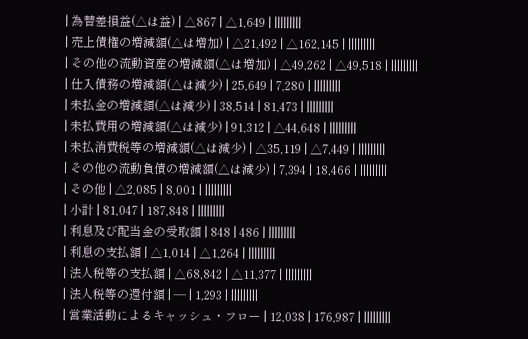| 為替差損益(△は益) | △867 | △1,649 | |||||||||
| 売上債権の増減額(△は増加) | △21,492 | △162,145 | |||||||||
| その他の流動資産の増減額(△は増加) | △49,262 | △49,518 | |||||||||
| 仕入債務の増減額(△は減少) | 25,649 | 7,280 | |||||||||
| 未払金の増減額(△は減少) | 38,514 | 81,473 | |||||||||
| 未払費用の増減額(△は減少) | 91,312 | △44,648 | |||||||||
| 未払消費税等の増減額(△は減少) | △35,119 | △7,449 | |||||||||
| その他の流動負債の増減額(△は減少) | 7,394 | 18,466 | |||||||||
| その他 | △2,085 | 8,001 | |||||||||
| 小計 | 81,047 | 187,848 | |||||||||
| 利息及び配当金の受取額 | 848 | 486 | |||||||||
| 利息の支払額 | △1,014 | △1,264 | |||||||||
| 法人税等の支払額 | △68,842 | △11,377 | |||||||||
| 法人税等の還付額 | ― | 1,293 | |||||||||
| 営業活動によるキャッシュ・フロー | 12,038 | 176,987 | |||||||||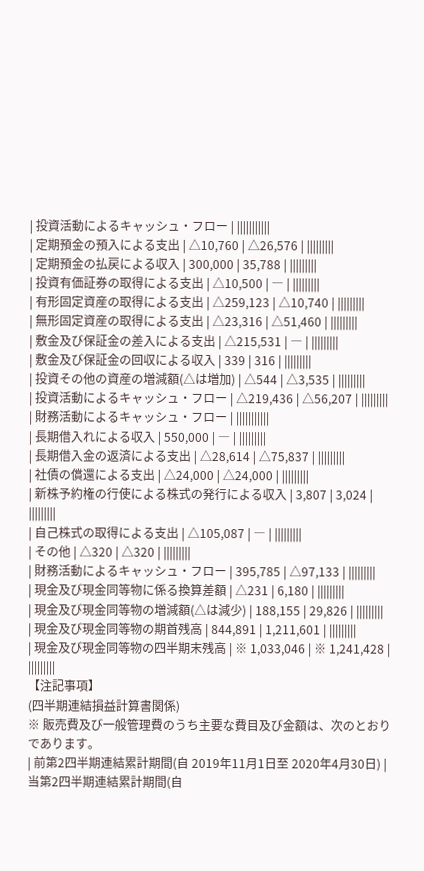| 投資活動によるキャッシュ・フロー | |||||||||||
| 定期預金の預入による支出 | △10,760 | △26,576 | |||||||||
| 定期預金の払戻による収入 | 300,000 | 35,788 | |||||||||
| 投資有価証券の取得による支出 | △10,500 | ― | |||||||||
| 有形固定資産の取得による支出 | △259,123 | △10,740 | |||||||||
| 無形固定資産の取得による支出 | △23,316 | △51,460 | |||||||||
| 敷金及び保証金の差入による支出 | △215,531 | ― | |||||||||
| 敷金及び保証金の回収による収入 | 339 | 316 | |||||||||
| 投資その他の資産の増減額(△は増加) | △544 | △3,535 | |||||||||
| 投資活動によるキャッシュ・フロー | △219,436 | △56,207 | |||||||||
| 財務活動によるキャッシュ・フロー | |||||||||||
| 長期借入れによる収入 | 550,000 | ― | |||||||||
| 長期借入金の返済による支出 | △28,614 | △75,837 | |||||||||
| 社債の償還による支出 | △24,000 | △24,000 | |||||||||
| 新株予約権の行使による株式の発行による収入 | 3,807 | 3,024 | |||||||||
| 自己株式の取得による支出 | △105,087 | ― | |||||||||
| その他 | △320 | △320 | |||||||||
| 財務活動によるキャッシュ・フロー | 395,785 | △97,133 | |||||||||
| 現金及び現金同等物に係る換算差額 | △231 | 6,180 | |||||||||
| 現金及び現金同等物の増減額(△は減少) | 188,155 | 29,826 | |||||||||
| 現金及び現金同等物の期首残高 | 844,891 | 1,211,601 | |||||||||
| 現金及び現金同等物の四半期末残高 | ※ 1,033,046 | ※ 1,241,428 | |||||||||
【注記事項】
(四半期連結損益計算書関係)
※ 販売費及び一般管理費のうち主要な費目及び金額は、次のとおりであります。
| 前第2四半期連結累計期間(自 2019年11月1日至 2020年4月30日) | 当第2四半期連結累計期間(自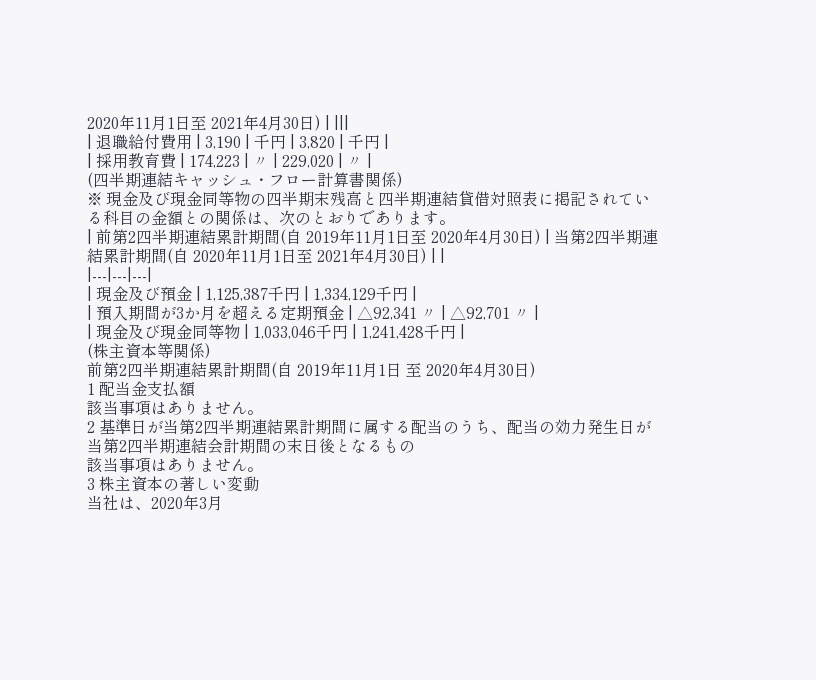2020年11月1日至 2021年4月30日) | |||
| 退職給付費用 | 3,190 | 千円 | 3,820 | 千円 |
| 採用教育費 | 174,223 | 〃 | 229,020 | 〃 |
(四半期連結キャッシュ・フロー計算書関係)
※ 現金及び現金同等物の四半期末残高と四半期連結貸借対照表に掲記されている科目の金額との関係は、次のとおりであります。
| 前第2四半期連結累計期間(自 2019年11月1日至 2020年4月30日) | 当第2四半期連結累計期間(自 2020年11月1日至 2021年4月30日) | |
|---|---|---|
| 現金及び預金 | 1,125,387千円 | 1,334,129千円 |
| 預入期間が3か月を超える定期預金 | △92,341 〃 | △92,701 〃 |
| 現金及び現金同等物 | 1,033,046千円 | 1,241,428千円 |
(株主資本等関係)
前第2四半期連結累計期間(自 2019年11月1日 至 2020年4月30日)
1 配当金支払額
該当事項はありません。
2 基準日が当第2四半期連結累計期間に属する配当のうち、配当の効力発生日が当第2四半期連結会計期間の末日後となるもの
該当事項はありません。
3 株主資本の著しい変動
当社は、2020年3月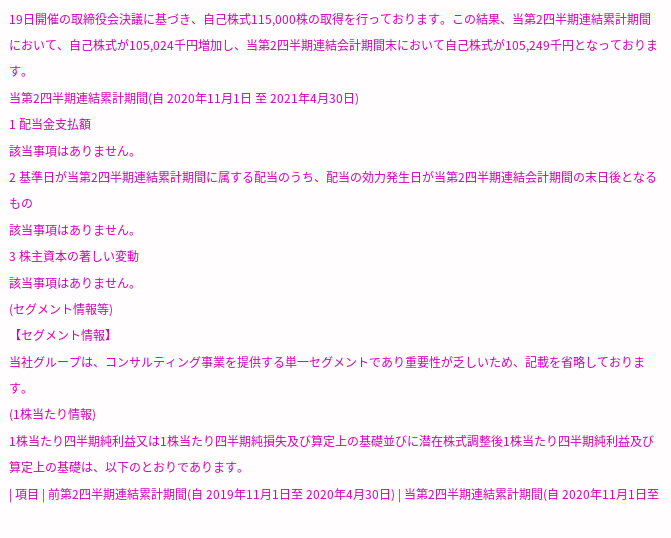19日開催の取締役会決議に基づき、自己株式115,000株の取得を行っております。この結果、当第2四半期連結累計期間において、自己株式が105,024千円増加し、当第2四半期連結会計期間末において自己株式が105,249千円となっております。
当第2四半期連結累計期間(自 2020年11月1日 至 2021年4月30日)
1 配当金支払額
該当事項はありません。
2 基準日が当第2四半期連結累計期間に属する配当のうち、配当の効力発生日が当第2四半期連結会計期間の末日後となるもの
該当事項はありません。
3 株主資本の著しい変動
該当事項はありません。
(セグメント情報等)
【セグメント情報】
当社グループは、コンサルティング事業を提供する単一セグメントであり重要性が乏しいため、記載を省略しております。
(1株当たり情報)
1株当たり四半期純利益又は1株当たり四半期純損失及び算定上の基礎並びに潜在株式調整後1株当たり四半期純利益及び算定上の基礎は、以下のとおりであります。
| 項目 | 前第2四半期連結累計期間(自 2019年11月1日至 2020年4月30日) | 当第2四半期連結累計期間(自 2020年11月1日至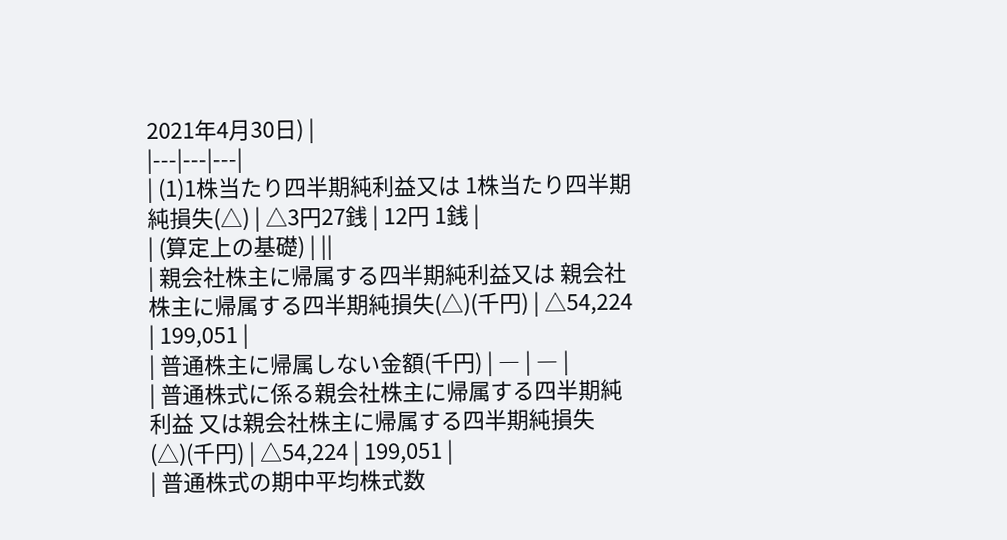2021年4月30日) |
|---|---|---|
| (1)1株当たり四半期純利益又は 1株当たり四半期純損失(△) | △3円27銭 | 12円 1銭 |
| (算定上の基礎) | ||
| 親会社株主に帰属する四半期純利益又は 親会社株主に帰属する四半期純損失(△)(千円) | △54,224 | 199,051 |
| 普通株主に帰属しない金額(千円) | ― | ― |
| 普通株式に係る親会社株主に帰属する四半期純利益 又は親会社株主に帰属する四半期純損失(△)(千円) | △54,224 | 199,051 |
| 普通株式の期中平均株式数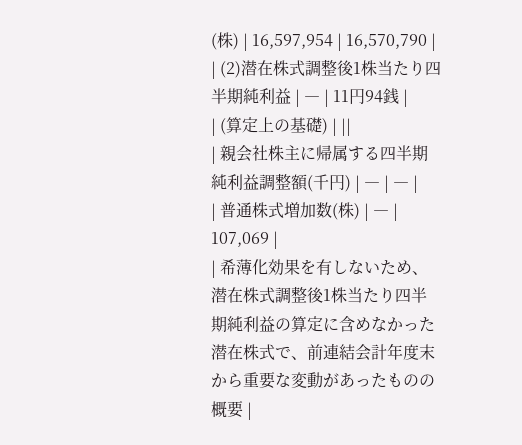(株) | 16,597,954 | 16,570,790 |
| (2)潜在株式調整後1株当たり四半期純利益 | ― | 11円94銭 |
| (算定上の基礎) | ||
| 親会社株主に帰属する四半期純利益調整額(千円) | ― | ― |
| 普通株式増加数(株) | ― | 107,069 |
| 希薄化効果を有しないため、潜在株式調整後1株当たり四半期純利益の算定に含めなかった潜在株式で、前連結会計年度末から重要な変動があったものの概要 |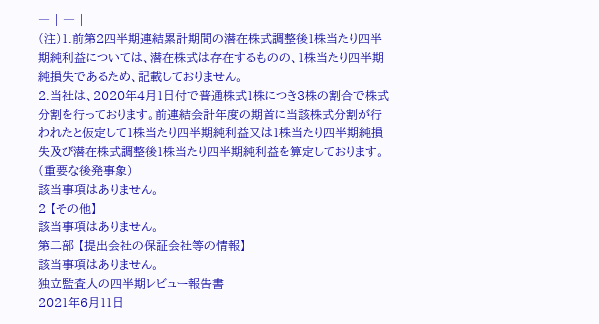― | ― |
(注)1.前第2四半期連結累計期間の潜在株式調整後1株当たり四半期純利益については、潜在株式は存在するものの、1株当たり四半期純損失であるため、記載しておりません。
2.当社は、2020年4月1日付で普通株式1株につき3株の割合で株式分割を行っております。前連結会計年度の期首に当該株式分割が行われたと仮定して1株当たり四半期純利益又は1株当たり四半期純損失及び潜在株式調整後1株当たり四半期純利益を算定しております。
(重要な後発事象)
該当事項はありません。
2 【その他】
該当事項はありません。
第二部 【提出会社の保証会社等の情報】
該当事項はありません。
独立監査人の四半期レビュー報告書
2021年6月11日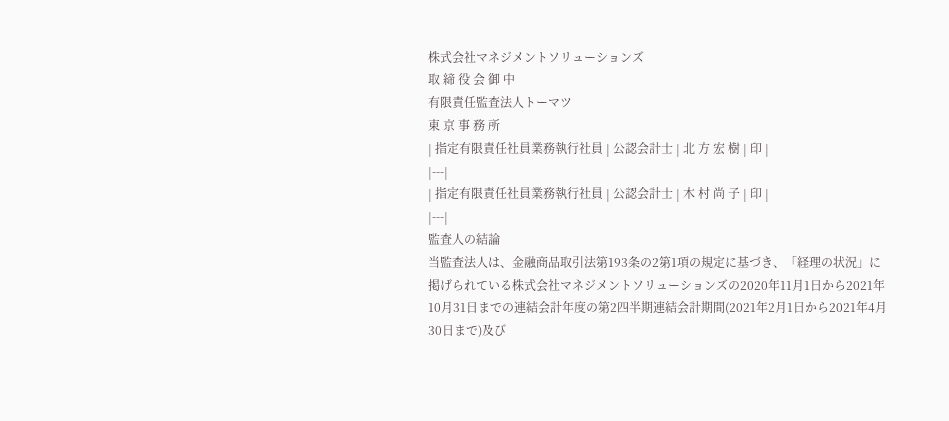株式会社マネジメントソリューションズ
取 締 役 会 御 中
有限責任監査法人トーマツ
東 京 事 務 所
| 指定有限責任社員業務執行社員 | 公認会計士 | 北 方 宏 樹 | 印 |
|---|
| 指定有限責任社員業務執行社員 | 公認会計士 | 木 村 尚 子 | 印 |
|---|
監査人の結論
当監査法人は、金融商品取引法第193条の2第1項の規定に基づき、「経理の状況」に掲げられている株式会社マネジメントソリューションズの2020年11月1日から2021年10月31日までの連結会計年度の第2四半期連結会計期間(2021年2月1日から2021年4月30日まで)及び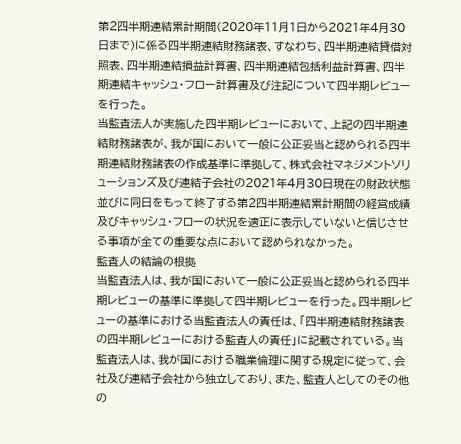第2四半期連結累計期間(2020年11月1日から2021年4月30日まで)に係る四半期連結財務諸表、すなわち、四半期連結貸借対照表、四半期連結損益計算書、四半期連結包括利益計算書、四半期連結キャッシュ・フロー計算書及び注記について四半期レビューを行った。
当監査法人が実施した四半期レビューにおいて、上記の四半期連結財務諸表が、我が国において一般に公正妥当と認められる四半期連結財務諸表の作成基準に準拠して、株式会社マネジメントソリューションズ及び連結子会社の2021年4月30日現在の財政状態並びに同日をもって終了する第2四半期連結累計期間の経営成績及びキャッシュ・フローの状況を適正に表示していないと信じさせる事項が全ての重要な点において認められなかった。
監査人の結論の根拠
当監査法人は、我が国において一般に公正妥当と認められる四半期レビューの基準に準拠して四半期レビューを行った。四半期レビューの基準における当監査法人の責任は、「四半期連結財務諸表の四半期レビューにおける監査人の責任」に記載されている。当監査法人は、我が国における職業倫理に関する規定に従って、会社及び連結子会社から独立しており、また、監査人としてのその他の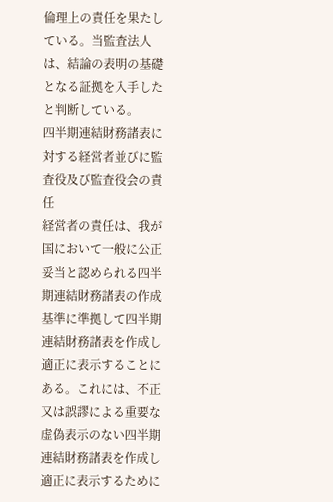倫理上の責任を果たしている。当監査法人は、結論の表明の基礎となる証拠を入手したと判断している。
四半期連結財務諸表に対する経営者並びに監査役及び監査役会の責任
経営者の責任は、我が国において一般に公正妥当と認められる四半期連結財務諸表の作成基準に準拠して四半期連結財務諸表を作成し適正に表示することにある。これには、不正又は誤謬による重要な虚偽表示のない四半期連結財務諸表を作成し適正に表示するために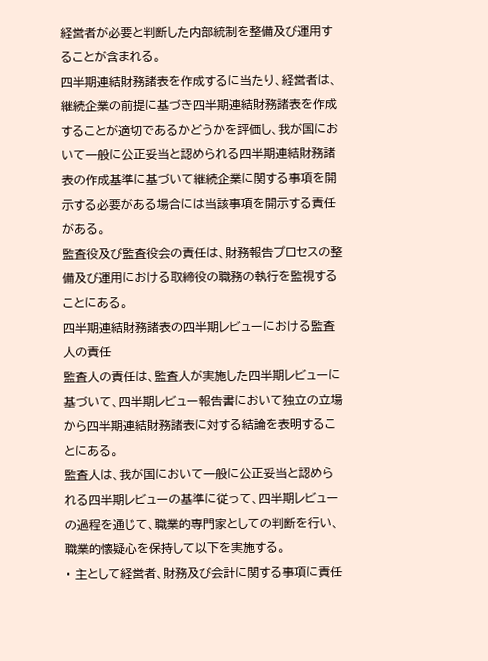経営者が必要と判断した内部統制を整備及び運用することが含まれる。
四半期連結財務諸表を作成するに当たり、経営者は、継続企業の前提に基づき四半期連結財務諸表を作成することが適切であるかどうかを評価し、我が国において一般に公正妥当と認められる四半期連結財務諸表の作成基準に基づいて継続企業に関する事項を開示する必要がある場合には当該事項を開示する責任がある。
監査役及び監査役会の責任は、財務報告プロセスの整備及び運用における取締役の職務の執行を監視することにある。
四半期連結財務諸表の四半期レビューにおける監査人の責任
監査人の責任は、監査人が実施した四半期レビューに基づいて、四半期レビュー報告書において独立の立場から四半期連結財務諸表に対する結論を表明することにある。
監査人は、我が国において一般に公正妥当と認められる四半期レビューの基準に従って、四半期レビューの過程を通じて、職業的専門家としての判断を行い、職業的懐疑心を保持して以下を実施する。
・ 主として経営者、財務及び会計に関する事項に責任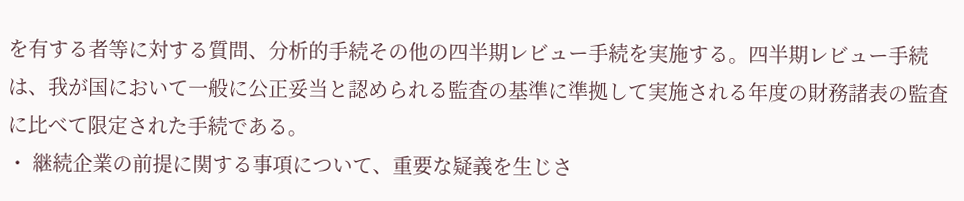を有する者等に対する質問、分析的手続その他の四半期レビュー手続を実施する。四半期レビュー手続は、我が国において一般に公正妥当と認められる監査の基準に準拠して実施される年度の財務諸表の監査に比べて限定された手続である。
・ 継続企業の前提に関する事項について、重要な疑義を生じさ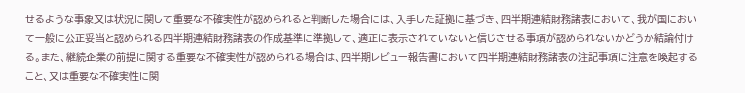せるような事象又は状況に関して重要な不確実性が認められると判断した場合には、入手した証拠に基づき、四半期連結財務諸表において、我が国において一般に公正妥当と認められる四半期連結財務諸表の作成基準に準拠して、適正に表示されていないと信じさせる事項が認められないかどうか結論付ける。また、継続企業の前提に関する重要な不確実性が認められる場合は、四半期レビュー報告書において四半期連結財務諸表の注記事項に注意を喚起すること、又は重要な不確実性に関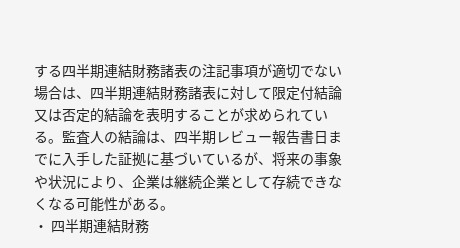する四半期連結財務諸表の注記事項が適切でない場合は、四半期連結財務諸表に対して限定付結論又は否定的結論を表明することが求められている。監査人の結論は、四半期レビュー報告書日までに入手した証拠に基づいているが、将来の事象や状況により、企業は継続企業として存続できなくなる可能性がある。
・ 四半期連結財務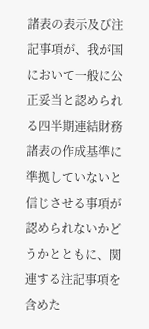諸表の表示及び注記事項が、我が国において一般に公正妥当と認められる四半期連結財務諸表の作成基準に準拠していないと信じさせる事項が認められないかどうかとともに、関連する注記事項を含めた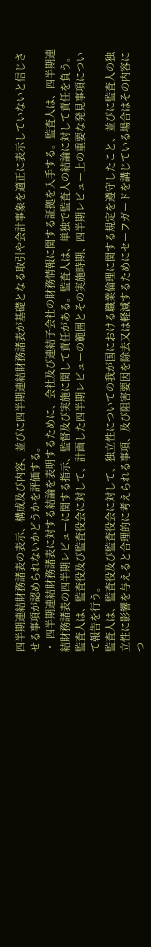四半期連結財務諸表の表示、構成及び内容、並びに四半期連結財務諸表が基礎となる取引や会計事象を適正に表示していないと信じさせる事項が認められないかどうかを評価する。
・ 四半期連結財務諸表に対する結論を表明するために、会社及び連結子会社の財務情報に関する証拠を入手する。監査人は、四半期連結財務諸表の四半期レビューに関する指示、監督及び実施に関して責任がある。監査人は、単独で監査人の結論に対して責任を負う。
監査人は、監査役及び監査役会に対して、計画した四半期レビューの範囲とその実施時期、四半期レビュー上の重要な発見事項について報告を行う。
監査人は、監査役及び監査役会に対して、独立性についての我が国における職業倫理に関する規定を遵守したこと、並びに監査人の独立性に影響を与えると合理的に考えられる事項、及び阻害要因を除去又は軽減するためにセーフガードを講じている場合はその内容につ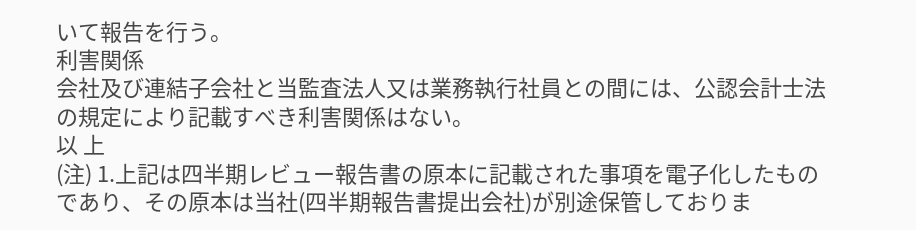いて報告を行う。
利害関係
会社及び連結子会社と当監査法人又は業務執行社員との間には、公認会計士法の規定により記載すべき利害関係はない。
以 上
(注) 1.上記は四半期レビュー報告書の原本に記載された事項を電子化したものであり、その原本は当社(四半期報告書提出会社)が別途保管しておりま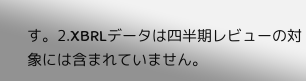す。2.XBRLデータは四半期レビューの対象には含まれていません。